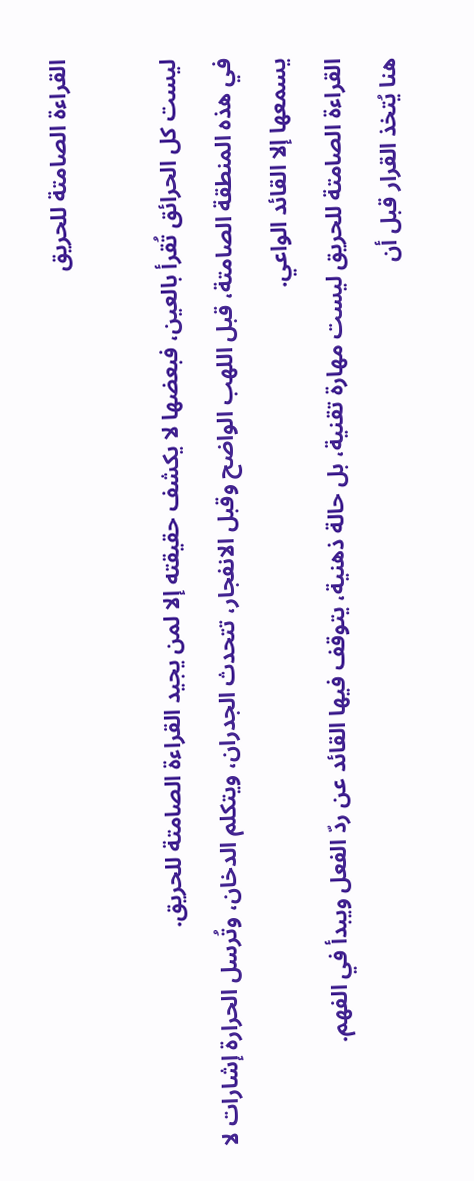القراءة الصامتة للحريق

ليست كل الحرائق تُقرأ بالعين، فبعضها لا يكشف حقيقته إلا لمن يجيد القراءة الصامتة للحريق.
في هذه المنطقة الصامتة، قبل اللهب الواضح وقبل الانفجار، تتحدث الجدران، ويتكلم الدخان، وتُرسل الحرارة إشارات لا يسمعها إلا القائد الواعي.
القراءة الصامتة للحريق ليست مهارة تقنية، بل حالة ذهنية، يتوقف فيها القائد عن ردّ الفعل ويبدأ في الفهم.
هنا يُتخذ القرار قبل أن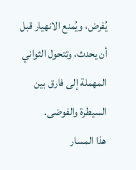يُفرض، ويُمنع الانهيار قبل أن يحدث، وتتحول الثواني المهملة إلى فارق بين السيطرة والفوضى.
هذا المسار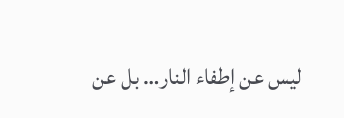ليس عن إطفاء النار… بل عن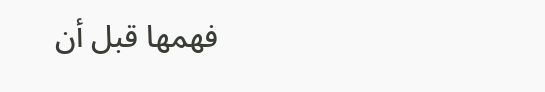فهمها قبل أن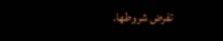تفرض شروطها.